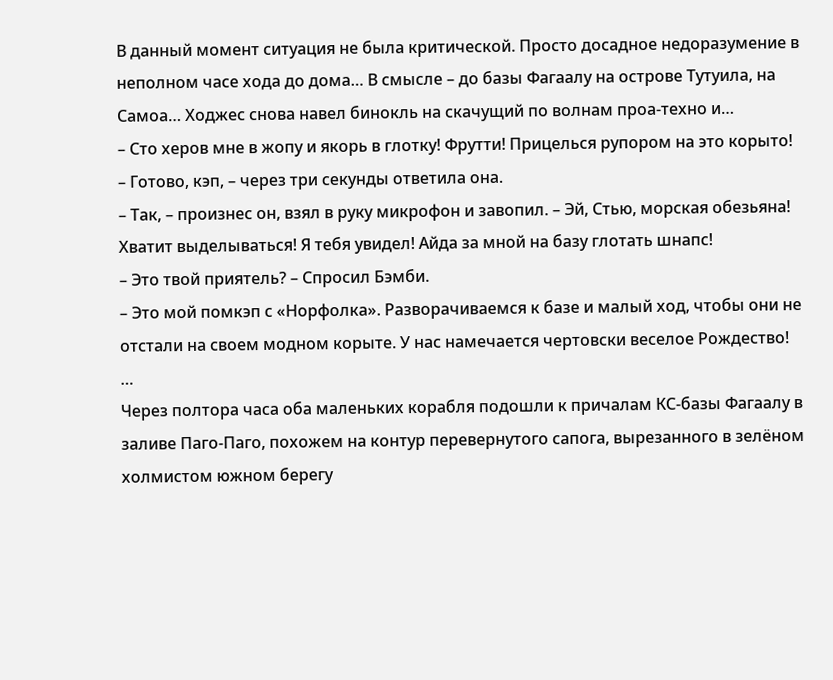В данный момент ситуация не была критической. Просто досадное недоразумение в неполном часе хода до дома… В смысле – до базы Фагаалу на острове Тутуила, на Самоа… Ходжес снова навел бинокль на скачущий по волнам проа-техно и…
– Сто херов мне в жопу и якорь в глотку! Фрутти! Прицелься рупором на это корыто!
– Готово, кэп, – через три секунды ответила она.
– Так, – произнес он, взял в руку микрофон и завопил. – Эй, Стью, морская обезьяна! Хватит выделываться! Я тебя увидел! Айда за мной на базу глотать шнапс!
– Это твой приятель? – Спросил Бэмби.
– Это мой помкэп с «Норфолка». Разворачиваемся к базе и малый ход, чтобы они не отстали на своем модном корыте. У нас намечается чертовски веселое Рождество!
…
Через полтора часа оба маленьких корабля подошли к причалам КС-базы Фагаалу в заливе Паго-Паго, похожем на контур перевернутого сапога, вырезанного в зелёном холмистом южном берегу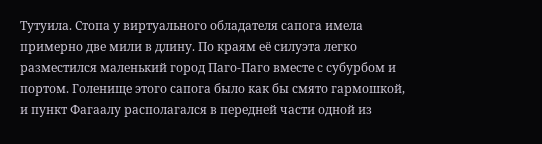Тутуила. Стопа у виртуального обладателя сапога имела примерно две мили в длину. По краям её силуэта легко разместился маленький город Паго-Паго вместе с субурбом и портом. Голенище этого сапога было как бы смято гармошкой, и пункт Фагаалу располагался в передней части одной из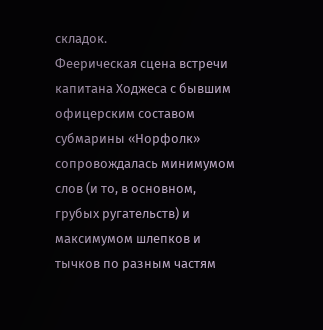складок.
Феерическая сцена встречи капитана Ходжеса с бывшим офицерским составом субмарины «Норфолк» сопровождалась минимумом слов (и то, в основном, грубых ругательств) и максимумом шлепков и тычков по разным частям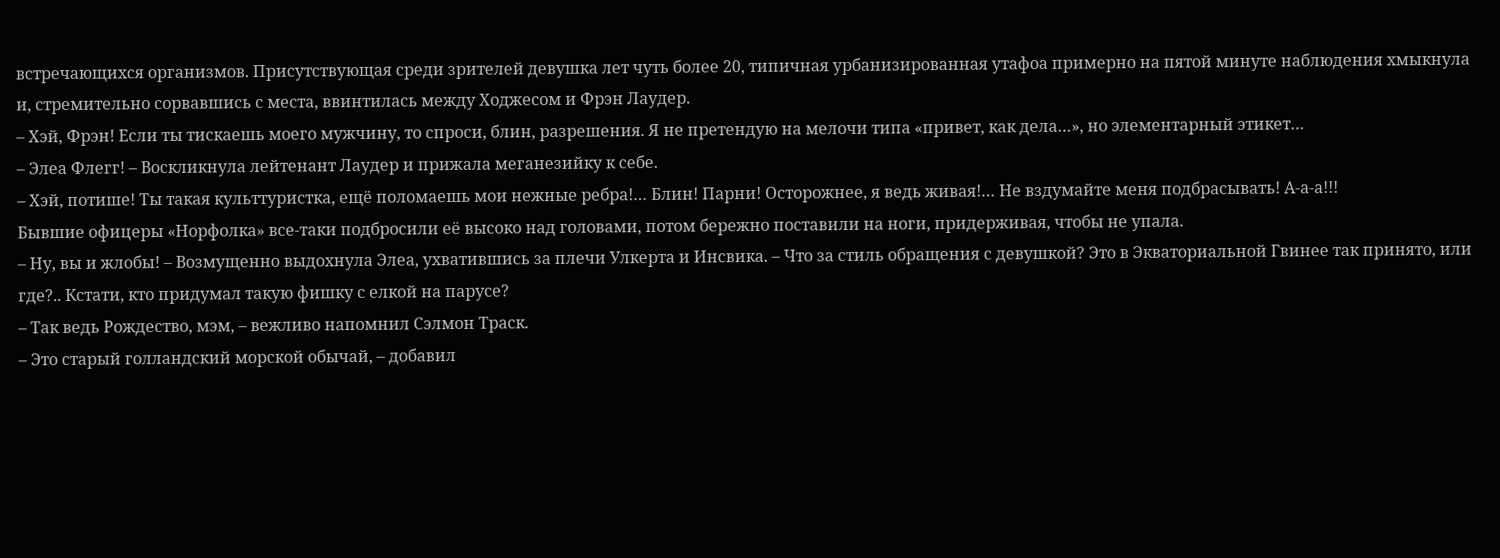встречающихся организмов. Присутствующая среди зрителей девушка лет чуть более 20, типичная урбанизированная утафоа примерно на пятой минуте наблюдения хмыкнула и, стремительно сорвавшись с места, ввинтилась между Ходжесом и Фрэн Лаудер.
– Хэй, Фрэн! Если ты тискаешь моего мужчину, то спроси, блин, разрешения. Я не претендую на мелочи типа «привет, как дела…», но элементарный этикет…
– Элеа Флегг! – Воскликнула лейтенант Лаудер и прижала меганезийку к себе.
– Хэй, потише! Ты такая культтуристка, ещё поломаешь мои нежные ребра!… Блин! Парни! Осторожнее, я ведь живая!… Не вздумайте меня подбрасывать! А-а-а!!!
Бывшие офицеры «Норфолка» все-таки подбросили её высоко над головами, потом бережно поставили на ноги, придерживая, чтобы не упала.
– Ну, вы и жлобы! – Возмущенно выдохнула Элеа, ухватившись за плечи Улкерта и Инсвика. – Что за стиль обращения с девушкой? Это в Экваториальной Гвинее так принято, или где?.. Кстати, кто придумал такую фишку с елкой на парусе?
– Так ведь Рождество, мэм, – вежливо напомнил Сэлмон Траск.
– Это старый голландский морской обычай, – добавил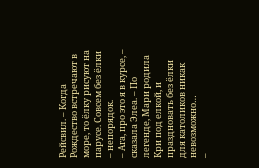Рейсвил. – Когда Рождество встречают в море, то ёлку рисуют на парусе. Совсем без ёлки – непорядок.
– Ага, про это я в курсе, – сказала Элеа. – По легенде, Мари родила Кри под елкой, и праздновать без ёлки для католиков никак невозможно…
–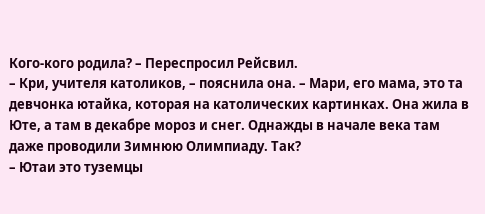Кого-кого родила? – Переспросил Рейсвил.
– Кри, учителя католиков, – пояснила она. – Мари, его мама, это та девчонка ютайка, которая на католических картинках. Она жила в Юте, а там в декабре мороз и снег. Однажды в начале века там даже проводили Зимнюю Олимпиаду. Так?
– Ютаи это туземцы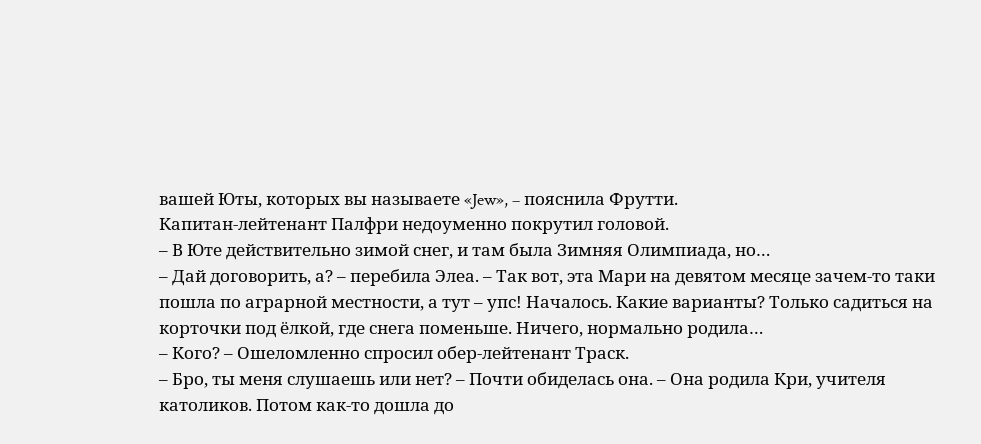вашей Юты, которых вы называете «Jew», – пояснила Фрутти.
Капитан-лейтенант Палфри недоуменно покрутил головой.
– В Юте действительно зимой снег, и там была Зимняя Олимпиада, но…
– Дай договорить, а? – перебила Элеа. – Так вот, эта Мари на девятом месяце зачем-то таки пошла по аграрной местности, а тут – упс! Началось. Какие варианты? Только садиться на корточки под ёлкой, где снега поменьше. Ничего, нормально родила…
– Кого? – Ошеломленно спросил обер-лейтенант Траск.
– Бро, ты меня слушаешь или нет? – Почти обиделась она. – Она родила Кри, учителя католиков. Потом как-то дошла до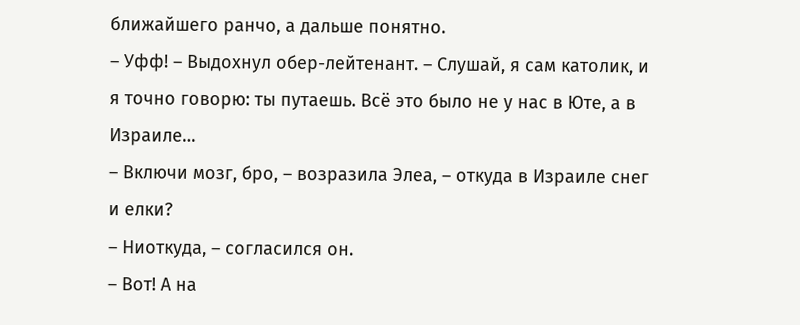ближайшего ранчо, а дальше понятно.
– Уфф! – Выдохнул обер-лейтенант. – Слушай, я сам католик, и я точно говорю: ты путаешь. Всё это было не у нас в Юте, а в Израиле…
– Включи мозг, бро, – возразила Элеа, – откуда в Израиле снег и елки?
– Ниоткуда, – согласился он.
– Вот! А на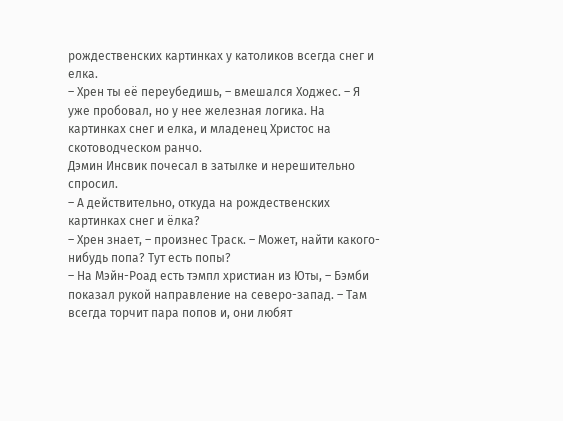рождественских картинках у католиков всегда снег и елка.
– Хрен ты её переубедишь, – вмешался Ходжес. – Я уже пробовал, но у нее железная логика. На картинках снег и елка, и младенец Христос на скотоводческом ранчо.
Дэмин Инсвик почесал в затылке и нерешительно спросил.
– А действительно, откуда на рождественских картинках снег и ёлка?
– Хрен знает, – произнес Траск. – Может, найти какого-нибудь попа? Тут есть попы?
– На Мэйн-Роад есть тэмпл христиан из Юты, – Бэмби показал рукой направление на северо-запад. – Там всегда торчит пара попов и, они любят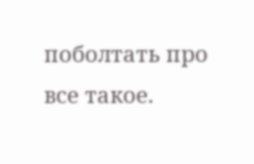поболтать про все такое.